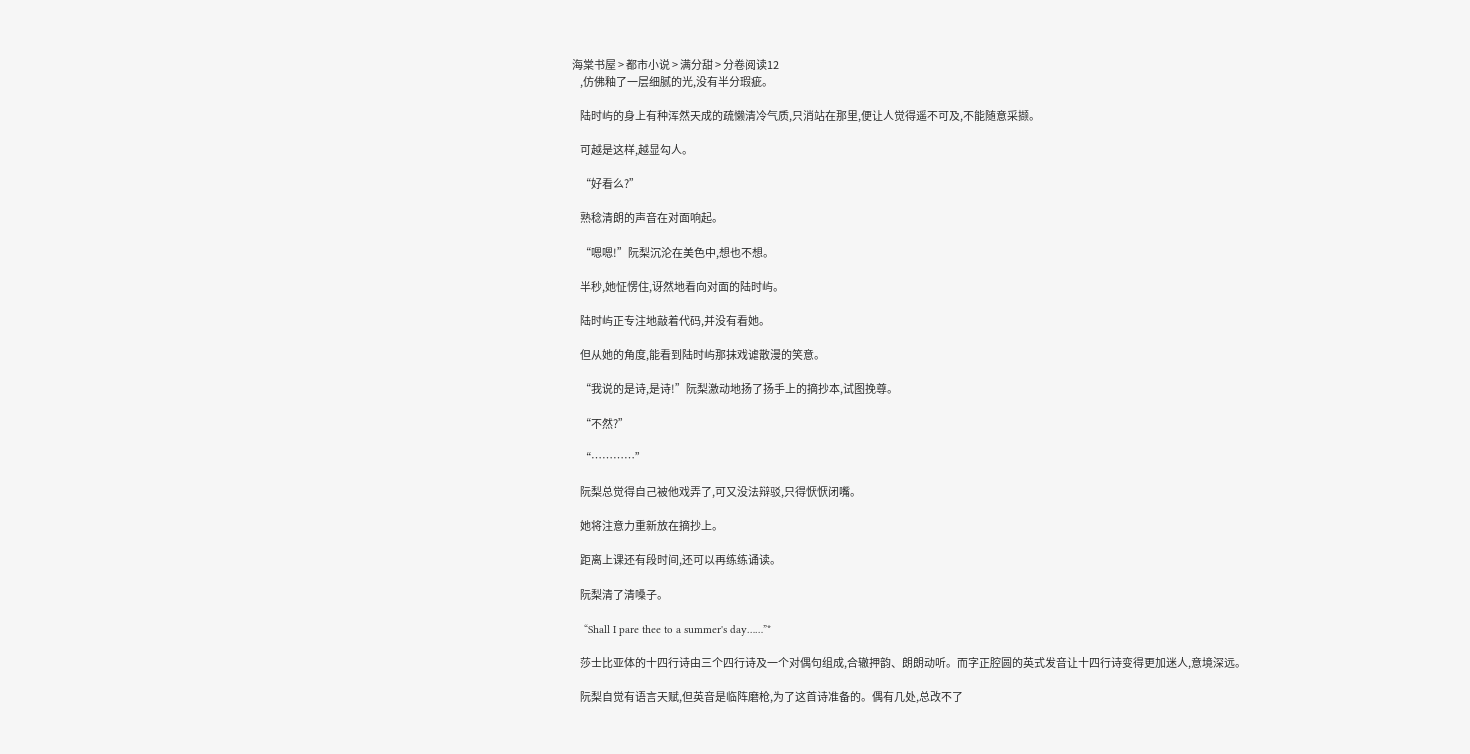海棠书屋 > 都市小说 > 满分甜 > 分卷阅读12
    ,仿佛釉了一层细腻的光,没有半分瑕疵。

    陆时屿的身上有种浑然天成的疏懒清冷气质,只消站在那里,便让人觉得遥不可及,不能随意采撷。

    可越是这样,越显勾人。

    “好看么?”

    熟稔清朗的声音在对面响起。

    “嗯嗯!”阮梨沉沦在美色中,想也不想。

    半秒,她怔愣住,讶然地看向对面的陆时屿。

    陆时屿正专注地敲着代码,并没有看她。

    但从她的角度,能看到陆时屿那抹戏谑散漫的笑意。

    “我说的是诗,是诗!”阮梨激动地扬了扬手上的摘抄本,试图挽尊。

    “不然?”

    “…………”

    阮梨总觉得自己被他戏弄了,可又没法辩驳,只得恹恹闭嘴。

    她将注意力重新放在摘抄上。

    距离上课还有段时间,还可以再练练诵读。

    阮梨清了清嗓子。

    “Shall I pare thee to a summer's day……”*

    莎士比亚体的十四行诗由三个四行诗及一个对偶句组成,合辙押韵、朗朗动听。而字正腔圆的英式发音让十四行诗变得更加迷人,意境深远。

    阮梨自觉有语言天赋,但英音是临阵磨枪,为了这首诗准备的。偶有几处,总改不了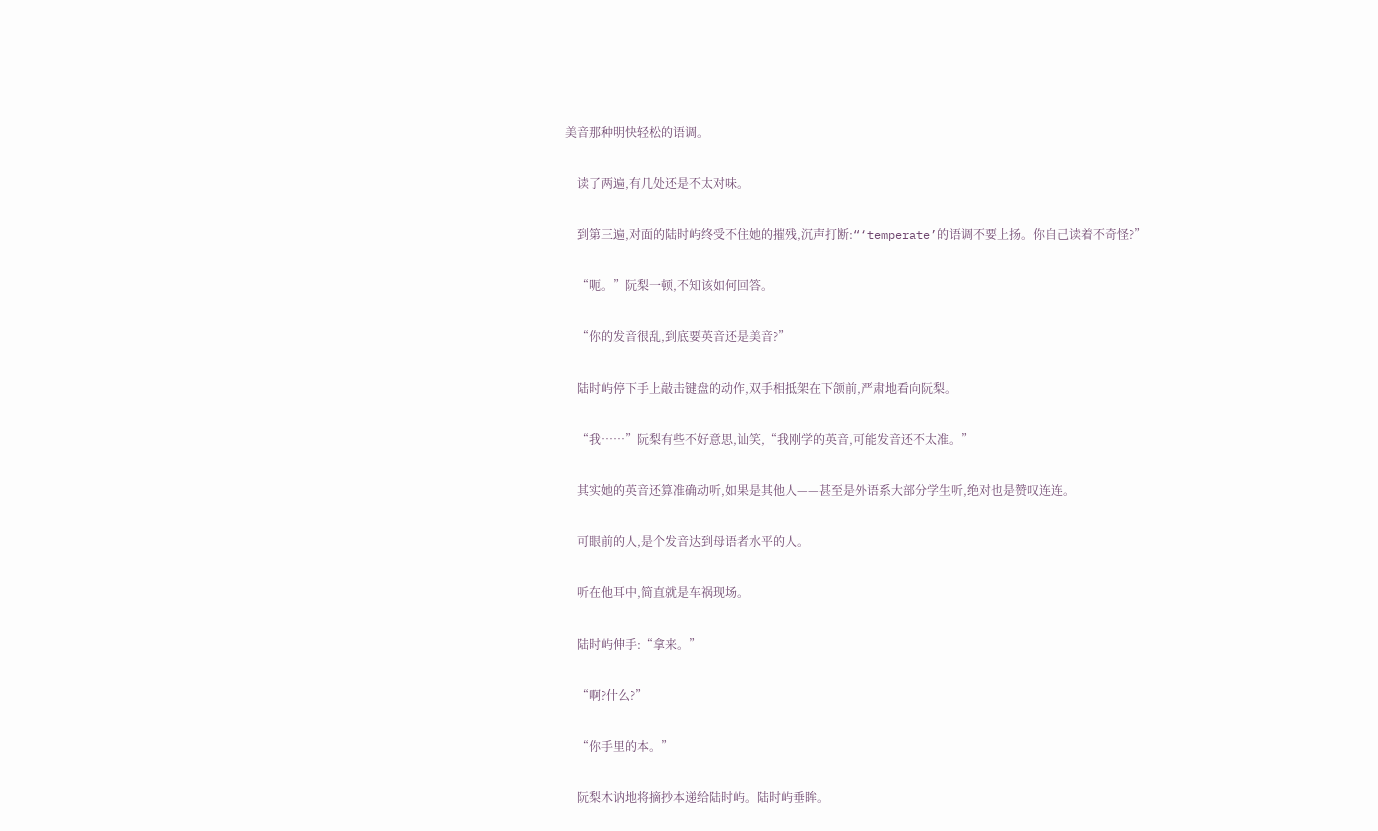美音那种明快轻松的语调。

    读了两遍,有几处还是不太对味。

    到第三遍,对面的陆时屿终受不住她的摧残,沉声打断:“‘temperate’的语调不要上扬。你自己读着不奇怪?”

    “呃。”阮梨一顿,不知该如何回答。

    “你的发音很乱,到底要英音还是美音?”

    陆时屿停下手上敲击键盘的动作,双手相抵架在下颌前,严肃地看向阮梨。

    “我……”阮梨有些不好意思,讪笑,“我刚学的英音,可能发音还不太准。”

    其实她的英音还算准确动听,如果是其他人——甚至是外语系大部分学生听,绝对也是赞叹连连。

    可眼前的人,是个发音达到母语者水平的人。

    听在他耳中,简直就是车祸现场。

    陆时屿伸手:“拿来。”

    “啊?什么?”

    “你手里的本。”

    阮梨木讷地将摘抄本递给陆时屿。陆时屿垂眸。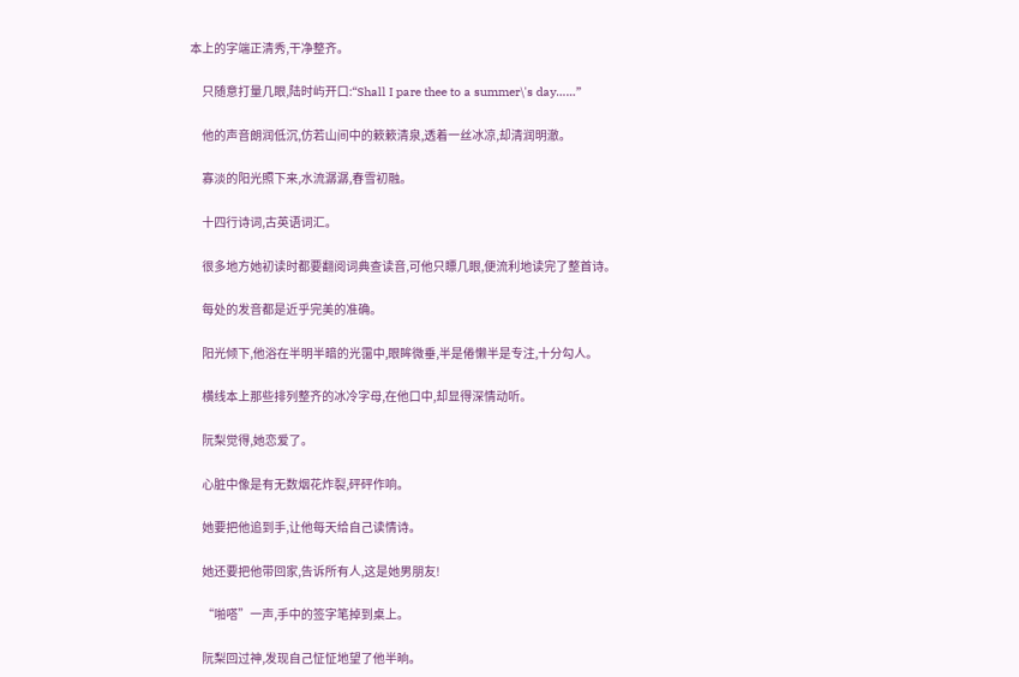本上的字端正清秀,干净整齐。

    只随意打量几眼,陆时屿开口:“Shall I pare thee to a summer\'s day……”

    他的声音朗润低沉,仿若山间中的簌簌清泉,透着一丝冰凉,却清润明澈。

    寡淡的阳光照下来,水流潺潺,春雪初融。

    十四行诗词,古英语词汇。

    很多地方她初读时都要翻阅词典查读音,可他只瞟几眼,便流利地读完了整首诗。

    每处的发音都是近乎完美的准确。

    阳光倾下,他浴在半明半暗的光霭中,眼眸微垂,半是倦懒半是专注,十分勾人。

    横线本上那些排列整齐的冰冷字母,在他口中,却显得深情动听。

    阮梨觉得,她恋爱了。

    心脏中像是有无数烟花炸裂,砰砰作响。

    她要把他追到手,让他每天给自己读情诗。

    她还要把他带回家,告诉所有人,这是她男朋友!

    “啪嗒”一声,手中的签字笔掉到桌上。

    阮梨回过神,发现自己怔怔地望了他半晌。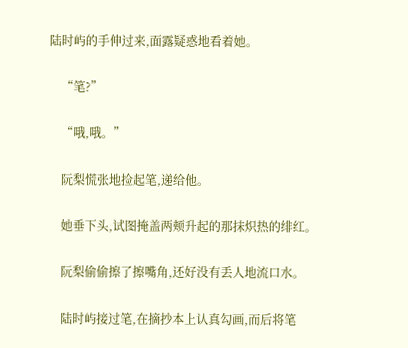陆时屿的手伸过来,面露疑惑地看着她。

    “笔?”

    “哦,哦。”

    阮梨慌张地捡起笔,递给他。

    她垂下头,试图掩盖两颊升起的那抹炽热的绯红。

    阮梨偷偷擦了擦嘴角,还好没有丢人地流口水。

    陆时屿接过笔,在摘抄本上认真勾画,而后将笔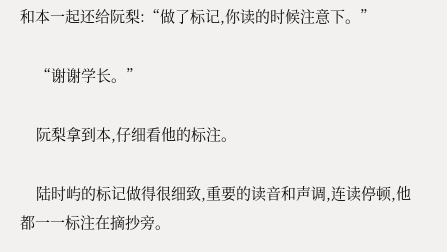和本一起还给阮梨:“做了标记,你读的时候注意下。”

    “谢谢学长。”

    阮梨拿到本,仔细看他的标注。

    陆时屿的标记做得很细致,重要的读音和声调,连读停顿,他都一一标注在摘抄旁。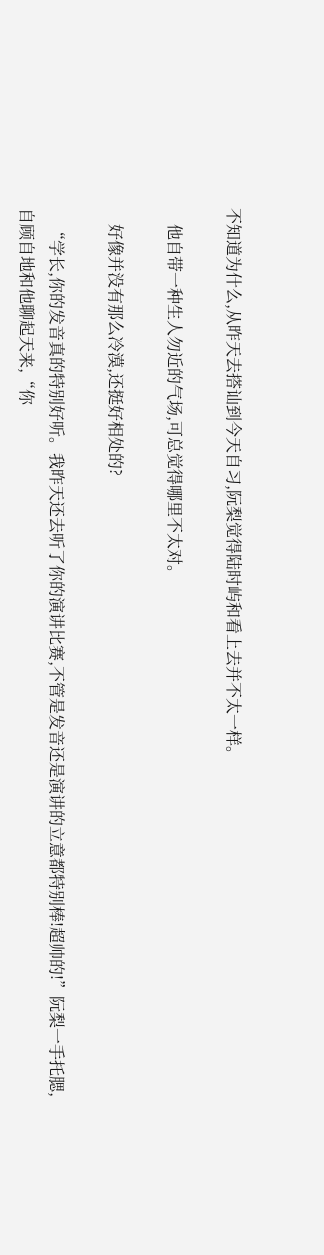不知道为什么,从昨天去搭讪到今天自习,阮梨觉得陆时屿和看上去并不太一样。

    他自带一种生人勿近的气场,可总觉得哪里不太对。

    好像并没有那么冷漠,还挺好相处的?

    “学长,你的发音真的特别好听。我昨天还去听了你的演讲比赛,不管是发音还是演讲的立意都特别棒!超帅的!”阮梨一手托腮,自顾自地和他聊起天来,“你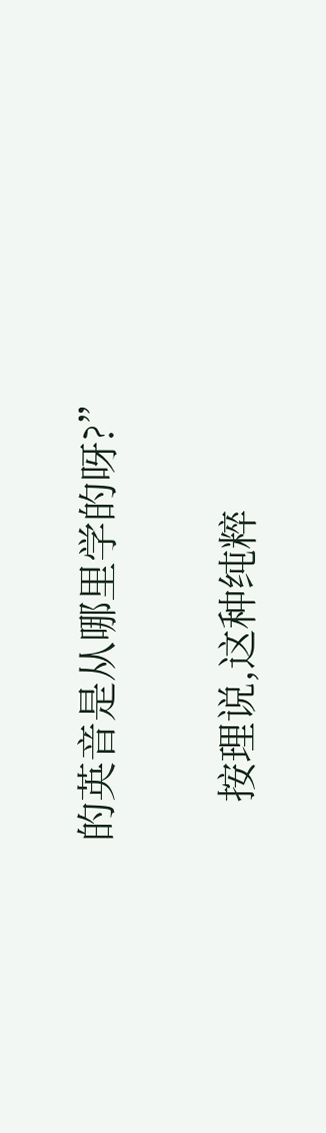的英音是从哪里学的呀?”

    按理说,这种纯粹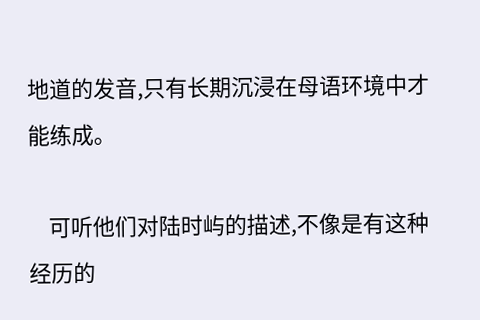地道的发音,只有长期沉浸在母语环境中才能练成。

    可听他们对陆时屿的描述,不像是有这种经历的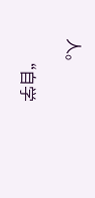人。

    “自学